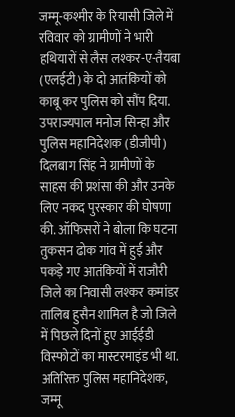जम्मू-कश्मीर के रियासी जिले में रविवार को ग्रामीणों ने भारी हथियारों से लैस लश्कर-ए-तैयबा (एलईटी) के दो आतंकियों को काबू कर पुलिस को सौंप दिया. उपराज्यपाल मनोज सिन्हा और पुलिस महानिदेशक (डीजीपी) दिलबाग सिंह ने ग्रामीणों के साहस की प्रशंसा की और उनके लिए नकद पुरस्कार की घोषणा की. ऑफिसरों ने बोला कि घटना तुकसन ढोक गांव में हुई और पकड़े गए आतंकियों में राजौरी जिले का निवासी लश्कर कमांडर तालिब हुसैन शामिल है जो जिले में पिछले दिनों हुए आईईडी विस्फोटों का मास्टरमाइंड भी था. अतिरिक्त पुलिस महानिदेशक, जम्मू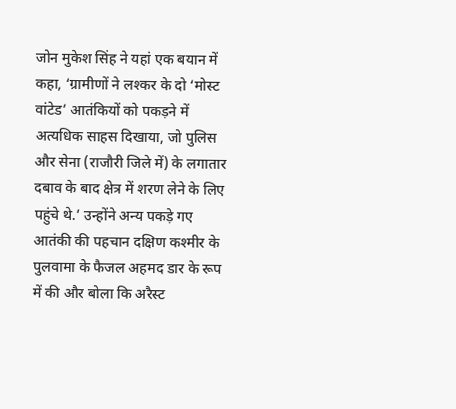जोन मुकेश सिंह ने यहां एक बयान में कहा, ‘ग्रामीणों ने लश्कर के दो ‘मोस्ट वांटेड’ आतंकियों को पकड़ने में अत्यधिक साहस दिखाया, जो पुलिस और सेना (राजौरी जिले में) के लगातार दबाव के बाद क्षेत्र में शरण लेने के लिए पहुंचे थे.’ उन्होंने अन्य पकड़े गए आतंकी की पहचान दक्षिण कश्मीर के पुलवामा के फैजल अहमद डार के रूप में की और बोला कि अरैस्ट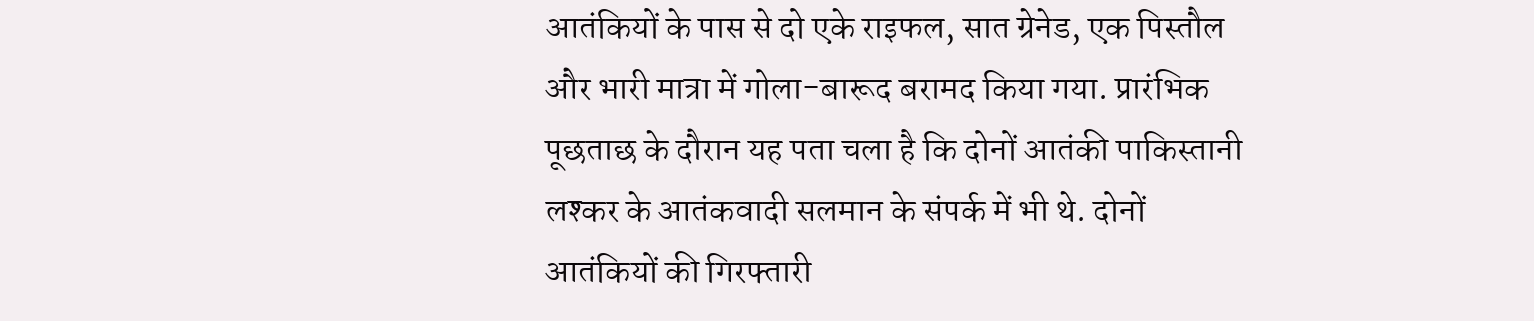आतंकियों के पास से दो एके राइफल, सात ग्रेनेड, एक पिस्तौल और भारी मात्रा में गोला-बारूद बरामद किया गया. प्रारंभिक पूछताछ के दौरान यह पता चला है कि दोनों आतंकी पाकिस्तानी लश्कर के आतंकवादी सलमान के संपर्क में भी थे. दोनों आतंकियों की गिरफ्तारी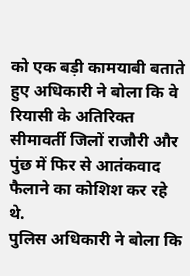को एक बड़ी कामयाबी बताते हुए अधिकारी ने बोला कि वे रियासी के अतिरिक्त सीमावर्ती जिलों राजौरी और पुंछ में फिर से आतंकवाद फैलाने का कोशिश कर रहे थे.
पुलिस अधिकारी ने बोला कि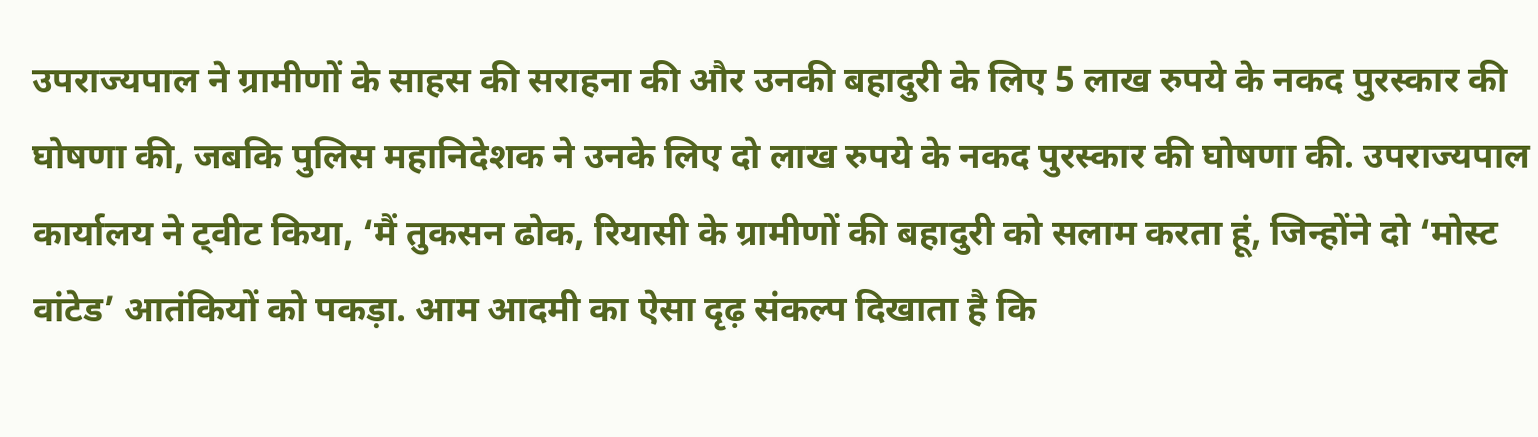उपराज्यपाल ने ग्रामीणों के साहस की सराहना की और उनकी बहादुरी के लिए 5 लाख रुपये के नकद पुरस्कार की घोषणा की, जबकि पुलिस महानिदेशक ने उनके लिए दो लाख रुपये के नकद पुरस्कार की घोषणा की. उपराज्यपाल कार्यालय ने ट्वीट किया, ‘मैं तुकसन ढोक, रियासी के ग्रामीणों की बहादुरी को सलाम करता हूं, जिन्होंने दो ‘मोस्ट वांटेड’ आतंकियों को पकड़ा. आम आदमी का ऐसा दृढ़ संकल्प दिखाता है कि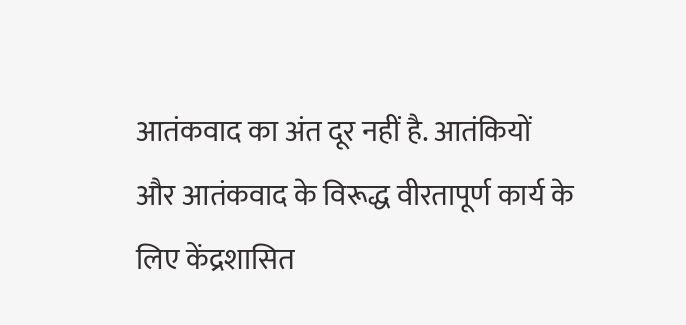आतंकवाद का अंत दूर नहीं है. आतंकियों और आतंकवाद के विरूद्ध वीरतापूर्ण कार्य के लिए केंद्रशासित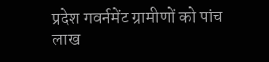प्रदेश गवर्नमेंट ग्रामीणों को पांच लाख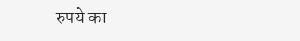रुपये का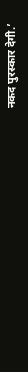नकद पुरस्कार देगी.’